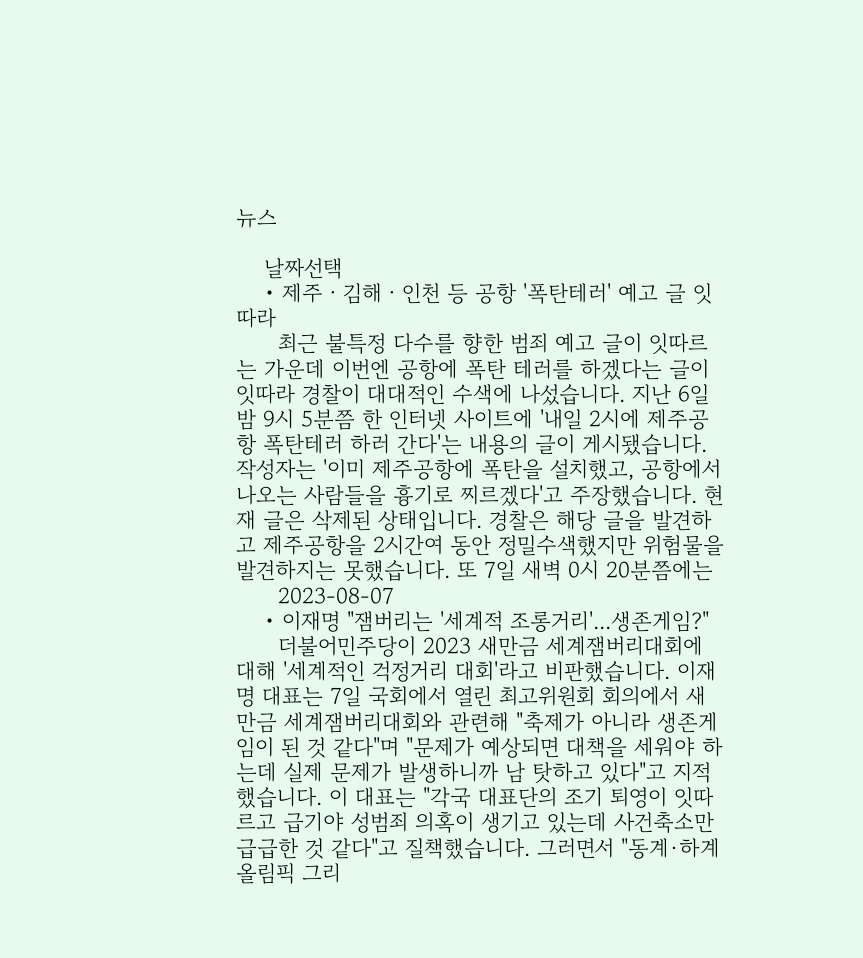뉴스

    날짜선택
    • 제주ㆍ김해ㆍ인천 등 공항 '폭탄테러' 예고 글 잇따라
      최근 불특정 다수를 향한 범죄 예고 글이 잇따르는 가운데 이번엔 공항에 폭탄 테러를 하겠다는 글이 잇따라 경찰이 대대적인 수색에 나섰습니다. 지난 6일 밤 9시 5분쯤 한 인터넷 사이트에 '내일 2시에 제주공항 폭탄테러 하러 간다'는 내용의 글이 게시됐습니다. 작성자는 '이미 제주공항에 폭탄을 설치했고, 공항에서 나오는 사람들을 흉기로 찌르겠다'고 주장했습니다. 현재 글은 삭제된 상태입니다. 경찰은 해당 글을 발견하고 제주공항을 2시간여 동안 정밀수색했지만 위험물을 발견하지는 못했습니다. 또 7일 새벽 0시 20분쯤에는
      2023-08-07
    • 이재명 "잼버리는 '세계적 조롱거리'...생존게임?"
      더불어민주당이 2023 새만금 세계잼버리대회에 대해 '세계적인 걱정거리 대회'라고 비판했습니다. 이재명 대표는 7일 국회에서 열린 최고위원회 회의에서 새만금 세계잼버리대회와 관련해 "축제가 아니라 생존게임이 된 것 같다"며 "문제가 예상되면 대책을 세워야 하는데 실제 문제가 발생하니까 남 탓하고 있다"고 지적했습니다. 이 대표는 "각국 대표단의 조기 퇴영이 잇따르고 급기야 성범죄 의혹이 생기고 있는데 사건축소만 급급한 것 같다"고 질책했습니다. 그러면서 "동계·하계 올림픽 그리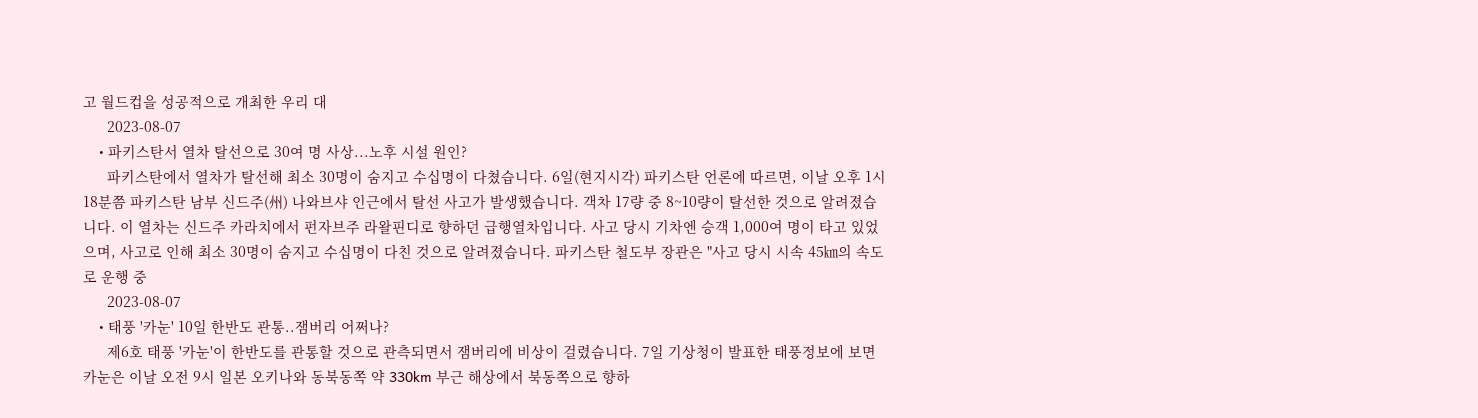고 월드컵을 성공적으로 개최한 우리 대
      2023-08-07
    • 파키스탄서 열차 탈선으로 30여 명 사상...노후 시설 원인?
      파키스탄에서 열차가 탈선해 최소 30명이 숨지고 수십명이 다쳤습니다. 6일(현지시각) 파키스탄 언론에 따르면, 이날 오후 1시 18분쯤 파키스탄 남부 신드주(州) 나와브샤 인근에서 탈선 사고가 발생했습니다. 객차 17량 중 8~10량이 탈선한 것으로 알려졌습니다. 이 열차는 신드주 카라치에서 펀자브주 라왈핀디로 향하던 급행열차입니다. 사고 당시 기차엔 승객 1,000여 명이 타고 있었으며, 사고로 인해 최소 30명이 숨지고 수십명이 다친 것으로 알려졌습니다. 파키스탄 철도부 장관은 "사고 당시 시속 45㎞의 속도로 운행 중
      2023-08-07
    • 태풍 '카눈' 10일 한반도 관통..잼버리 어쩌나?
      제6호 태풍 '카눈'이 한반도를 관통할 것으로 관측되면서 잼버리에 비상이 걸렸습니다. 7일 기상청이 발표한 태풍정보에 보면 카눈은 이날 오전 9시 일본 오키나와 동북동쪽 약 330km 부근 해상에서 북동쪽으로 향하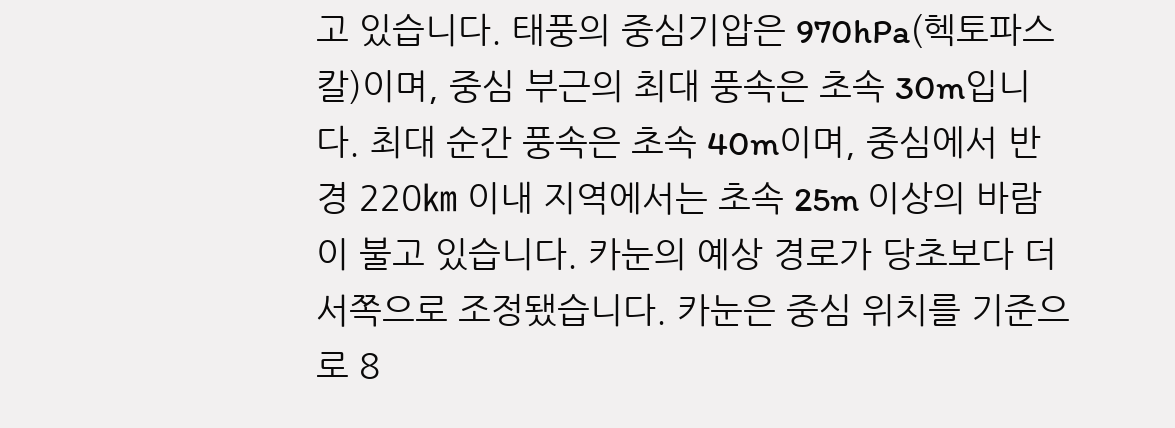고 있습니다. 태풍의 중심기압은 970hPa(헥토파스칼)이며, 중심 부근의 최대 풍속은 초속 30m입니다. 최대 순간 풍속은 초속 40m이며, 중심에서 반경 220㎞ 이내 지역에서는 초속 25m 이상의 바람이 불고 있습니다. 카눈의 예상 경로가 당초보다 더 서쪽으로 조정됐습니다. 카눈은 중심 위치를 기준으로 8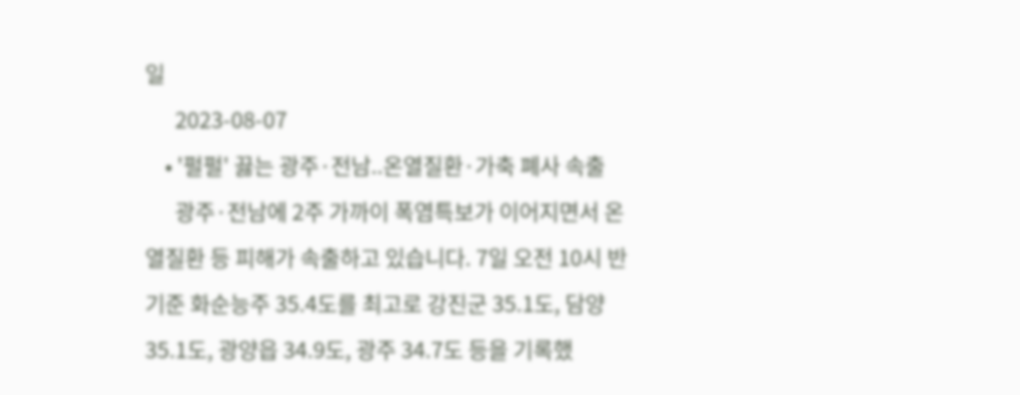일
      2023-08-07
    • '펄펄' 끓는 광주·전남..온열질환·가축 폐사 속출
      광주·전남에 2주 가까이 폭염특보가 이어지면서 온열질환 등 피해가 속출하고 있습니다. 7일 오전 10시 반 기준 화순능주 35.4도를 최고로 강진군 35.1도, 담양 35.1도, 광양읍 34.9도, 광주 34.7도 등을 기록했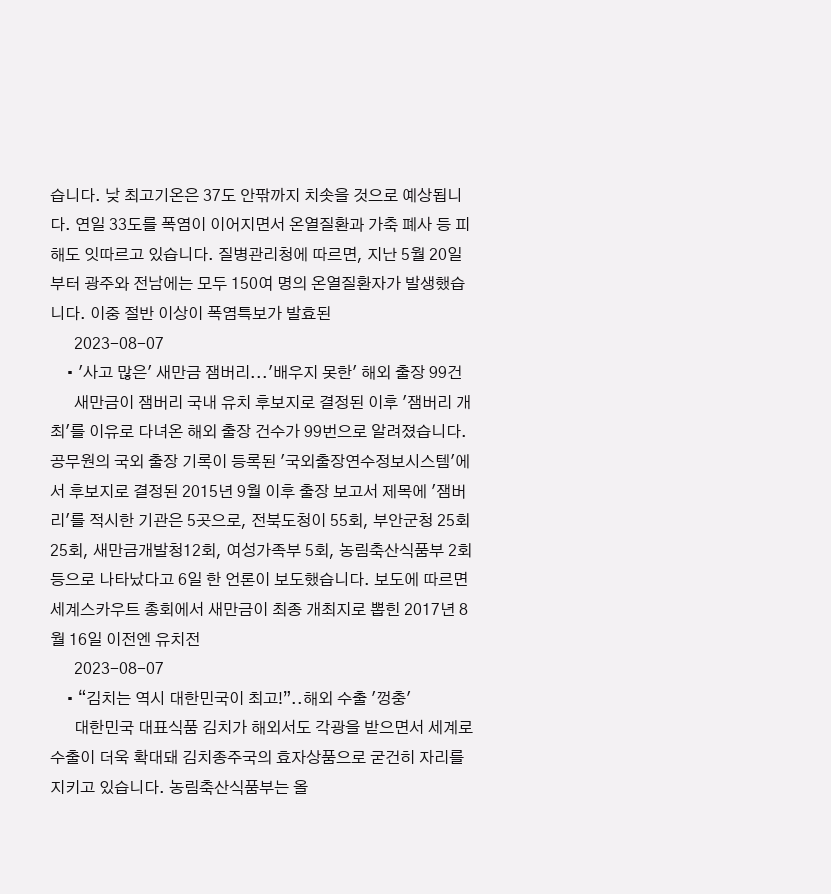습니다. 낮 최고기온은 37도 안팎까지 치솟을 것으로 예상됩니다. 연일 33도를 폭염이 이어지면서 온열질환과 가축 폐사 등 피해도 잇따르고 있습니다. 질병관리청에 따르면, 지난 5월 20일부터 광주와 전남에는 모두 150여 명의 온열질환자가 발생했습니다. 이중 절반 이상이 폭염특보가 발효된
      2023-08-07
    • '사고 많은' 새만금 잼버리...'배우지 못한' 해외 출장 99건
      새만금이 잼버리 국내 유치 후보지로 결정된 이후 '잼버리 개최'를 이유로 다녀온 해외 출장 건수가 99번으로 알려졌습니다. 공무원의 국외 출장 기록이 등록된 '국외출장연수정보시스템'에서 후보지로 결정된 2015년 9월 이후 출장 보고서 제목에 '잼버리'를 적시한 기관은 5곳으로, 전북도청이 55회, 부안군청 25회 25회, 새만금개발청12회, 여성가족부 5회, 농림축산식품부 2회 등으로 나타났다고 6일 한 언론이 보도했습니다. 보도에 따르면 세계스카우트 총회에서 새만금이 최종 개최지로 뽑힌 2017년 8월 16일 이전엔 유치전
      2023-08-07
    • “김치는 역시 대한민국이 최고!”..해외 수출 '껑충'
      대한민국 대표식품 김치가 해외서도 각광을 받으면서 세계로 수출이 더욱 확대돼 김치종주국의 효자상품으로 굳건히 자리를 지키고 있습니다. 농림축산식품부는 올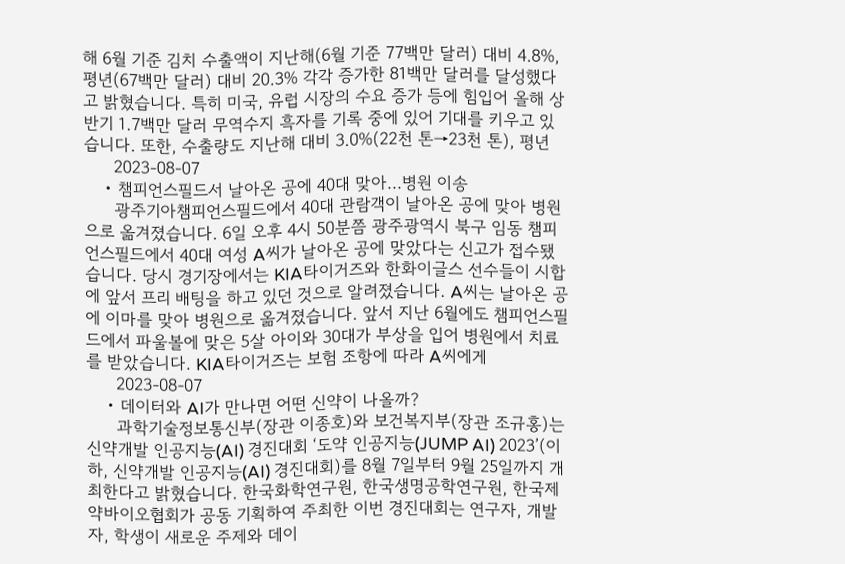해 6월 기준 김치 수출액이 지난해(6월 기준 77백만 달러) 대비 4.8%, 평년(67백만 달러) 대비 20.3% 각각 증가한 81백만 달러를 달성했다고 밝혔습니다. 특히 미국, 유럽 시장의 수요 증가 등에 힘입어 올해 상반기 1.7백만 달러 무역수지 흑자를 기록 중에 있어 기대를 키우고 있습니다. 또한, 수출량도 지난해 대비 3.0%(22천 톤→23천 톤), 평년
      2023-08-07
    • 챔피언스필드서 날아온 공에 40대 맞아...병원 이송
      광주기아챔피언스필드에서 40대 관람객이 날아온 공에 맞아 병원으로 옮겨졌습니다. 6일 오후 4시 50분쯤 광주광역시 북구 임동 챔피언스필드에서 40대 여성 A씨가 날아온 공에 맞았다는 신고가 접수됐습니다. 당시 경기장에서는 KIA타이거즈와 한화이글스 선수들이 시합에 앞서 프리 배팅을 하고 있던 것으로 알려졌습니다. A씨는 날아온 공에 이마를 맞아 병원으로 옮겨졌습니다. 앞서 지난 6월에도 챔피언스필드에서 파울볼에 맞은 5살 아이와 30대가 부상을 입어 병원에서 치료를 받았습니다. KIA타이거즈는 보험 조항에 따라 A씨에게
      2023-08-07
    • 데이터와 AI가 만나면 어떤 신약이 나올까?
      과학기술정보통신부(장관 이종호)와 보건복지부(장관 조규홍)는 신약개발 인공지능(AI) 경진대회 ‘도약 인공지능(JUMP AI) 2023’(이하, 신약개발 인공지능(AI) 경진대회)를 8월 7일부터 9월 25일까지 개최한다고 밝혔습니다. 한국화학연구원, 한국생명공학연구원, 한국제약바이오협회가 공동 기획하여 주최한 이번 경진대회는 연구자, 개발자, 학생이 새로운 주제와 데이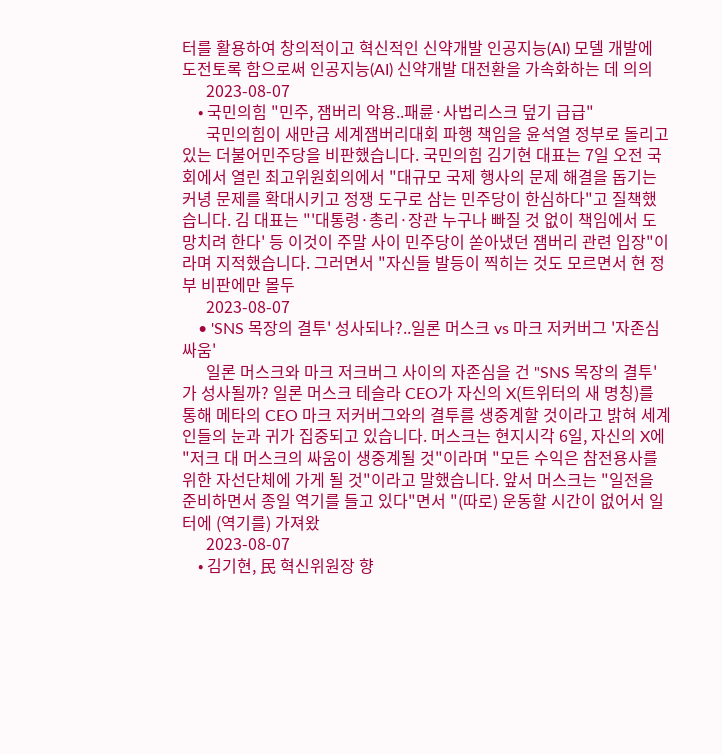터를 활용하여 창의적이고 혁신적인 신약개발 인공지능(AI) 모델 개발에 도전토록 함으로써 인공지능(AI) 신약개발 대전환을 가속화하는 데 의의
      2023-08-07
    • 국민의힘 "민주, 잼버리 악용..패륜·사법리스크 덮기 급급"
      국민의힘이 새만금 세계잼버리대회 파행 책임을 윤석열 정부로 돌리고 있는 더불어민주당을 비판했습니다. 국민의힘 김기현 대표는 7일 오전 국회에서 열린 최고위원회의에서 "대규모 국제 행사의 문제 해결을 돕기는커녕 문제를 확대시키고 정쟁 도구로 삼는 민주당이 한심하다"고 질책했습니다. 김 대표는 "'대통령·총리·장관 누구나 빠질 것 없이 책임에서 도망치려 한다' 등 이것이 주말 사이 민주당이 쏟아냈던 잼버리 관련 입장"이라며 지적했습니다. 그러면서 "자신들 발등이 찍히는 것도 모르면서 현 정부 비판에만 몰두
      2023-08-07
    • 'SNS 목장의 결투' 성사되나?..일론 머스크 vs 마크 저커버그 '자존심 싸움'
      일론 머스크와 마크 저크버그 사이의 자존심을 건 "SNS 목장의 결투'가 성사될까? 일론 머스크 테슬라 CEO가 자신의 X(트위터의 새 명칭)를 통해 메타의 CEO 마크 저커버그와의 결투를 생중계할 것이라고 밝혀 세계인들의 눈과 귀가 집중되고 있습니다. 머스크는 현지시각 6일, 자신의 X에 "저크 대 머스크의 싸움이 생중계될 것"이라며 "모든 수익은 참전용사를 위한 자선단체에 가게 될 것"이라고 말했습니다. 앞서 머스크는 "일전을 준비하면서 종일 역기를 들고 있다"면서 "(따로) 운동할 시간이 없어서 일터에 (역기를) 가져왔
      2023-08-07
    • 김기현, 民 혁신위원장 향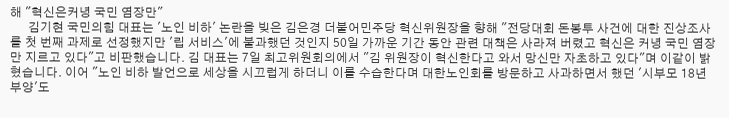해 "혁신은커녕 국민 염장만"
      김기현 국민의힘 대표는 '노인 비하' 논란을 빚은 김은경 더불어민주당 혁신위원장을 향해 "전당대회 돈봉투 사건에 대한 진상조사를 첫 번째 과제로 선정했지만 '립 서비스'에 불과했던 것인지 50일 가까운 기간 동안 관련 대책은 사라져 버렸고 혁신은 커녕 국민 염장만 지르고 있다"고 비판했습니다. 김 대표는 7일 최고위원회의에서 "김 위원장이 혁신한다고 와서 망신만 자초하고 있다"며 이같이 밝혔습니다. 이어 "노인 비하 발언으로 세상을 시끄럽게 하더니 이를 수습한다며 대한노인회를 방문하고 사과하면서 했던 '시부모 18년 부양'도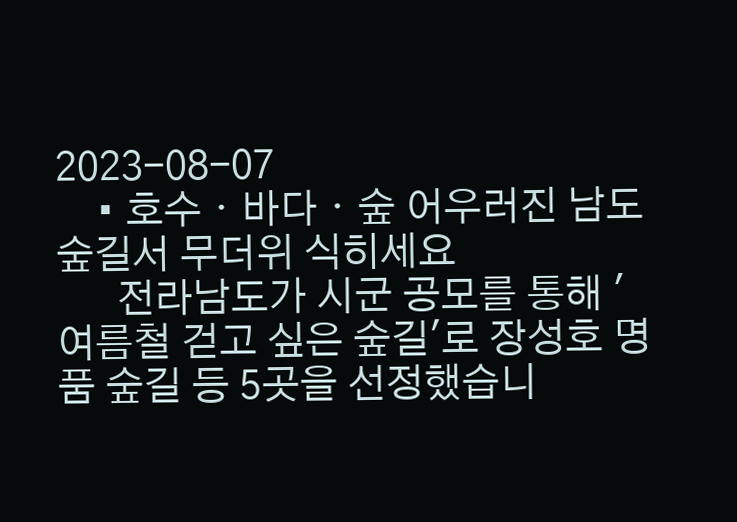2023-08-07
    • 호수ㆍ바다ㆍ숲 어우러진 남도 숲길서 무더위 식히세요
      전라남도가 시군 공모를 통해 '여름철 걷고 싶은 숲길'로 장성호 명품 숲길 등 5곳을 선정했습니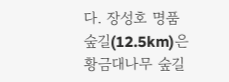다. 장성호 명품 숲길(12.5km)은 황금대나무 숲길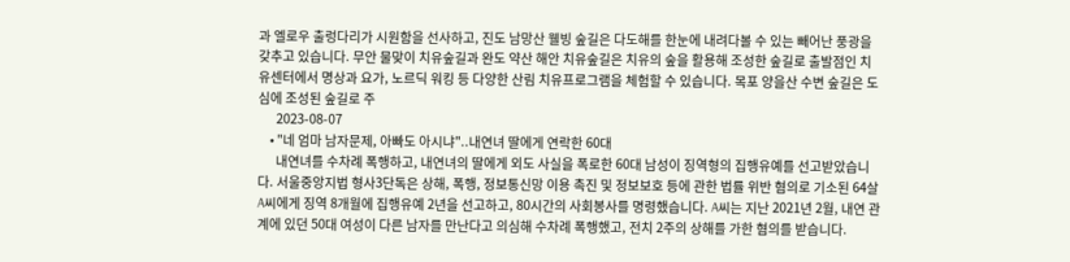과 엘로우 출렁다리가 시원함을 선사하고, 진도 남망산 웰빙 숲길은 다도해를 한눈에 내려다볼 수 있는 빼어난 풍광을 갖추고 있습니다. 무안 물맞이 치유숲길과 완도 약산 해안 치유숲길은 치유의 숲을 활용해 조성한 숲길로 출발점인 치유센터에서 명상과 요가, 노르딕 워킹 등 다양한 산림 치유프로그램을 체험할 수 있습니다. 목포 양을산 수변 숲길은 도심에 조성된 숲길로 주
      2023-08-07
    • "네 엄마 남자문제, 아빠도 아시냐"..내연녀 딸에게 연락한 60대
      내연녀를 수차례 폭행하고, 내연녀의 딸에게 외도 사실을 폭로한 60대 남성이 징역형의 집행유예를 선고받았습니다. 서울중앙지법 형사3단독은 상해, 폭행, 정보통신망 이용 촉진 및 정보보호 등에 관한 법률 위반 혐의로 기소된 64살 A씨에게 징역 8개월에 집행유예 2년을 선고하고, 80시간의 사회봉사를 명령했습니다. A씨는 지난 2021년 2월, 내연 관계에 있던 50대 여성이 다른 남자를 만난다고 의심해 수차례 폭행했고, 전치 2주의 상해를 가한 혐의를 받습니다.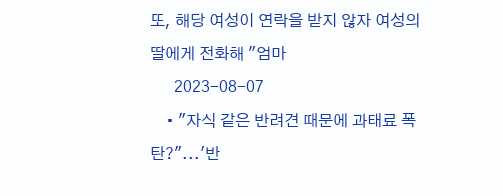또, 해당 여성이 연락을 받지 않자 여성의 딸에게 전화해 "엄마
      2023-08-07
    • "자식 같은 반려견 때문에 과태료 폭탄?"...'반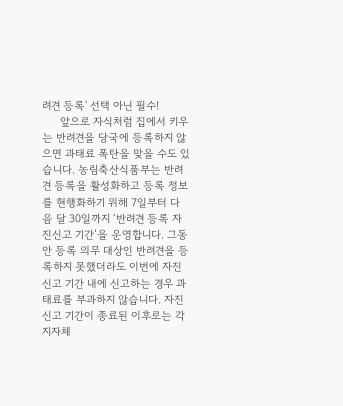려견 등록' 선택 아닌 필수!
      앞으로 자식처럼 집에서 키우는 반려견을 당국에 등록하지 않으면 과태료 폭탄을 맞을 수도 있습니다. 농림축산식품부는 반려견 등록을 활성화하고 등록 정보를 현행화하기 위해 7일부터 다음 달 30일까지 ‘반려견 등록 자진신고 기간’을 운영합니다. 그동안 등록 의무 대상인 반려견을 등록하지 못했더라도 이번에 자진신고 기간 내에 신고하는 경우 과태료를 부과하지 않습니다. 자진신고 기간이 종료된 이후로는 각 지자체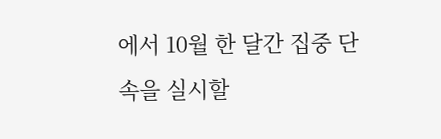에서 10월 한 달간 집중 단속을 실시할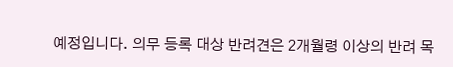예정입니다. 의무 등록 대상 반려견은 2개월령 이상의 반려 목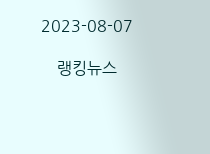2023-08-07

    랭킹뉴스